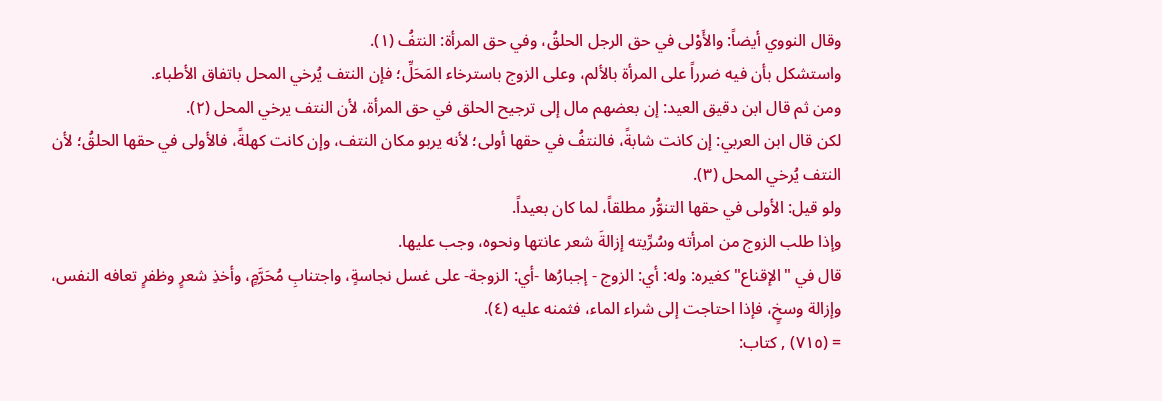وقال النووي أيضاً: والأَوْلى في حق الرجل الحلقُ، وفي حق المرأة: النتفُ (١).
واستشكل بأن فيه ضرراً على المرأة بالألم، وعلى الزوج باسترخاء المَحَلِّ؛ فإن النتف يُرخي المحل باتفاق الأطباء.
ومن ثم قال ابن دقيق العيد: إن بعضهم مال إلى ترجيح الحلق في حق المرأة، لأن النتف يرخي المحل (٢).
لكن قال ابن العربي: إن كانت شابةً، فالنتفُ في حقها أولى؛ لأنه يربو مكان النتف، وإن كانت كهلةً، فالأولى في حقها الحلقُ؛ لأن النتف يُرخي المحل (٣).
ولو قيل: الأولى في حقها التنوُّر مطلقاً، لما كان بعيداً.
وإذا طلب الزوج من امرأته وسُرِّيته إزالةَ شعر عانتها ونحوه، وجب عليها.
قال في "الإقناع" كغيره: وله: أي: الزوج - إجبارُها -أي: الزوجة- على غسل نجاسةٍ، واجتنابِ مُحَرَّمٍ، وأخذِ شعرٍ وظفرٍ تعافه النفس، وإزالة وسخٍ، فإذا احتاجت إلى شراء الماء، فثمنه عليه (٤).
= (٧١٥) , كتاب: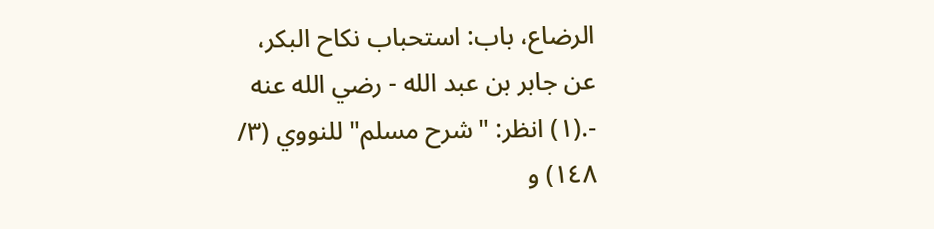الرضاع، باب: استحباب نكاح البكر، عن جابر بن عبد الله - رضي الله عنه -.(١) انظر: "شرح مسلم" للنووي (٣/ ١٤٨) و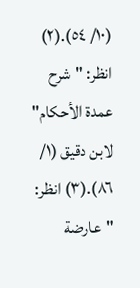(١٠/ ٥٤).(٢) انظر: "شرح عمدة الأحكام" لابن دقيق (١/ ٨٦).(٣) انظر: "عارضة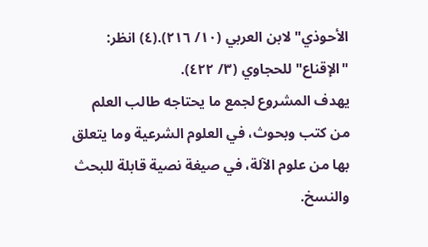الأحوذي" لابن العربي (١٠/ ٢١٦).(٤) انظر: "الإقناع" للحجاوي (٣/ ٤٢٢).
يهدف المشروع لجمع ما يحتاجه طالب العلم من كتب وبحوث، في العلوم الشرعية وما يتعلق بها من علوم الآلة، في صيغة نصية قابلة للبحث والنسخ.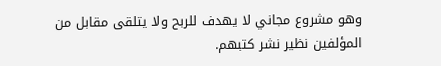وهو مشروع مجاني لا يهدف للربح ولا يتلقى مقابل من المؤلفين نظير نشر كتبهم.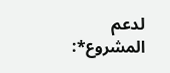لدعم المشروع*: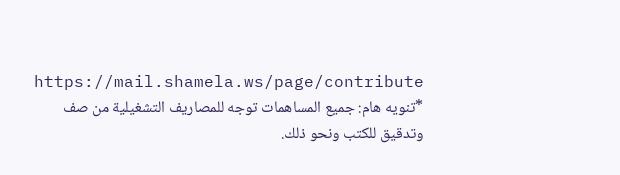https://mail.shamela.ws/page/contribute
*تنويه هام: جميع المساهمات توجه للمصاريف التشغيلية من صف وتدقيق للكتب ونحو ذلك.